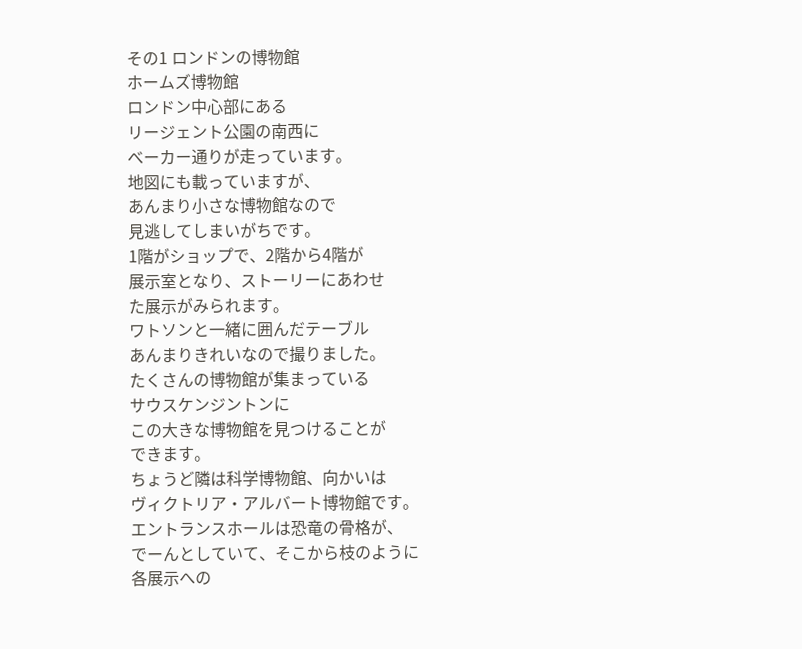その1 ロンドンの博物館
ホームズ博物館
ロンドン中心部にある
リージェント公園の南西に
べーカー通りが走っています。
地図にも載っていますが、
あんまり小さな博物館なので
見逃してしまいがちです。
1階がショップで、2階から4階が
展示室となり、ストーリーにあわせ
た展示がみられます。
ワトソンと一緒に囲んだテーブル
あんまりきれいなので撮りました。
たくさんの博物館が集まっている
サウスケンジントンに
この大きな博物館を見つけることが
できます。
ちょうど隣は科学博物館、向かいは
ヴィクトリア・アルバート博物館です。
エントランスホールは恐竜の骨格が、
でーんとしていて、そこから枝のように
各展示への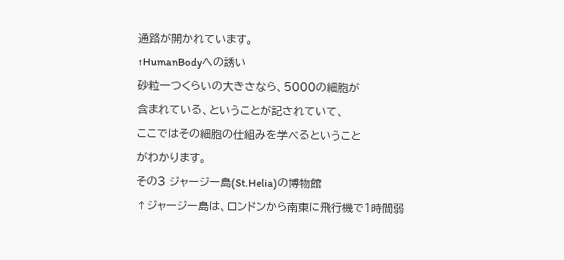通路が開かれています。
↑HumanBodyへの誘い
砂粒一つくらいの大きさなら、5000の細胞が
含まれている、ということが記されていて、
ここではその細胞の仕組みを学べるということ
がわかります。
その3 ジャージー島(St.Helia)の博物館
↑ジャージー島は、ロンドンから南東に飛行機で1時間弱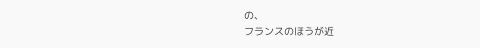の、
フランスのほうが近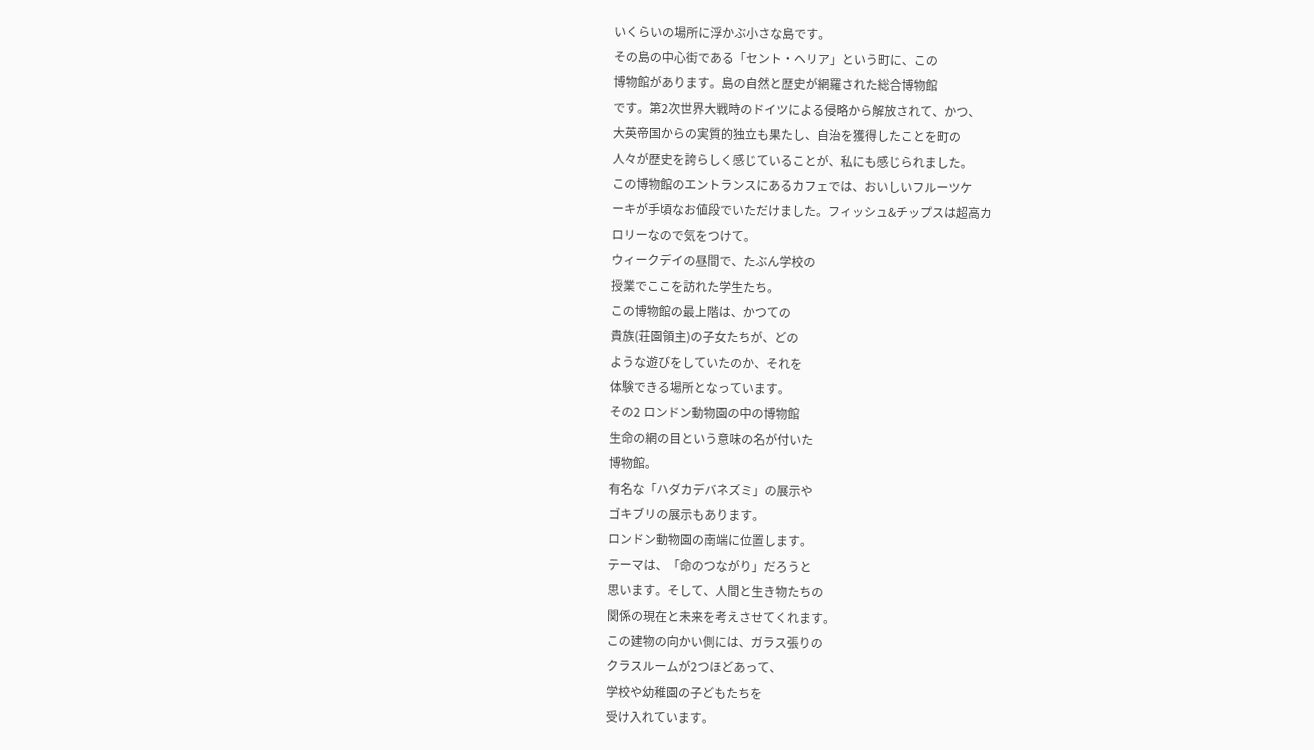いくらいの場所に浮かぶ小さな島です。
その島の中心街である「セント・ヘリア」という町に、この
博物館があります。島の自然と歴史が網羅された総合博物館
です。第2次世界大戦時のドイツによる侵略から解放されて、かつ、
大英帝国からの実質的独立も果たし、自治を獲得したことを町の
人々が歴史を誇らしく感じていることが、私にも感じられました。
この博物館のエントランスにあるカフェでは、おいしいフルーツケ
ーキが手頃なお値段でいただけました。フィッシュ&チップスは超高カ
ロリーなので気をつけて。
ウィークデイの昼間で、たぶん学校の
授業でここを訪れた学生たち。
この博物館の最上階は、かつての
貴族(荘園領主)の子女たちが、どの
ような遊びをしていたのか、それを
体験できる場所となっています。
その2 ロンドン動物園の中の博物館
生命の網の目という意味の名が付いた
博物館。
有名な「ハダカデバネズミ」の展示や
ゴキブリの展示もあります。
ロンドン動物園の南端に位置します。
テーマは、「命のつながり」だろうと
思います。そして、人間と生き物たちの
関係の現在と未来を考えさせてくれます。
この建物の向かい側には、ガラス張りの
クラスルームが2つほどあって、
学校や幼稚園の子どもたちを
受け入れています。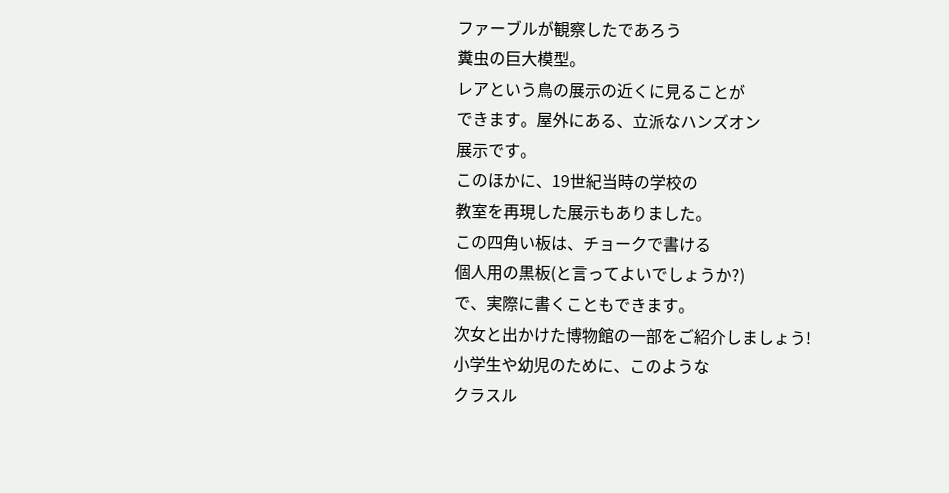ファーブルが観察したであろう
糞虫の巨大模型。
レアという鳥の展示の近くに見ることが
できます。屋外にある、立派なハンズオン
展示です。
このほかに、19世紀当時の学校の
教室を再現した展示もありました。
この四角い板は、チョークで書ける
個人用の黒板(と言ってよいでしょうか?)
で、実際に書くこともできます。
次女と出かけた博物館の一部をご紹介しましょう!
小学生や幼児のために、このような
クラスル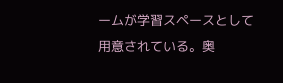ームが学習スペースとして
用意されている。奥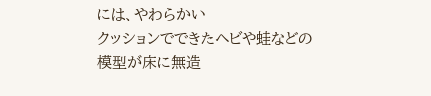には、やわらかい
クッションでできたヘビや蛙などの
模型が床に無造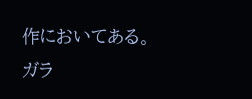作においてある。
ガラ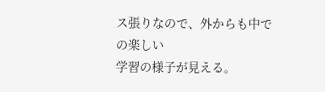ス張りなので、外からも中での楽しい
学習の様子が見える。